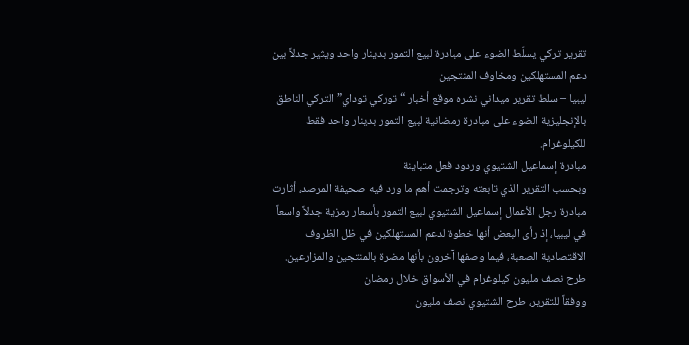تقرير تركي يسلّط الضوء على مبادرة لبيع التمور بدينار واحد ويثير جدلاً بين دعم المستهلكين ومخاوف المنتجين
ليبيا – سلط تقرير ميداني نشره موقع أخبار “توركي توداي” التركي الناطق بالإنجليزية الضوء على مبادرة رمضانية لبيع التمور بدينار واحد فقط للكيلوغرام.
مبادرة إسماعيل الشتيوي وردود فعل متباينة
وبحسب التقرير الذي تابعته وترجمت أهم ما ورد فيه صحيفة المرصد، أثارت مبادرة رجل الأعمال إسماعيل الشتيوي لبيع التمور بأسعار رمزية جدلاً واسعاً في ليبيا، إذ رأى البعض أنها خطوة لدعم المستهلكين في ظل الظروف الاقتصادية الصعبة، فيما وصفها آخرون بأنها مضرة بالمنتجين والمزارعين.
طرح نصف مليون كيلوغرام في الأسواق خلال رمضان
ووفقاً للتقرير، طرح الشتيوي نصف مليون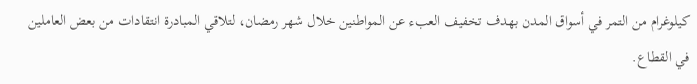كيلوغرام من التمر في أسواق المدن بهدف تخفيف العبء عن المواطنين خلال شهر رمضان، لتلاقي المبادرة انتقادات من بعض العاملين في القطاع.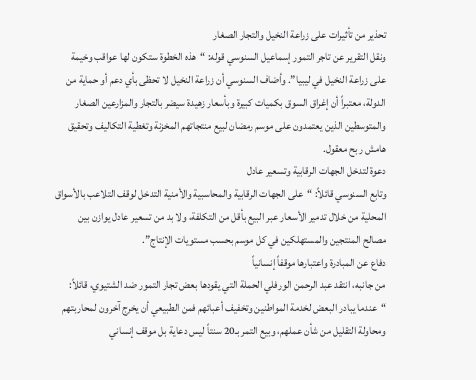تحذير من تأثيرات على زراعة النخيل والتجار الصغار
ونقل التقرير عن تاجر التمور إسماعيل السنوسي قوله: “هذه الخطوة ستكون لها عواقب وخيمة على زراعة النخيل في ليبيا”. وأضاف السنوسي أن زراعة النخيل لا تحظى بأي دعم أو حماية من الدولة، معتبراً أن إغراق السوق بكميات كبيرة وبأسعار زهيدة سيضر بالتجار والمزارعين الصغار والمتوسطين الذين يعتمدون على موسم رمضان لبيع منتجاتهم المخزنة وتغطية التكاليف وتحقيق هامش ربح معقول.
دعوة لتدخل الجهات الرقابية وتسعير عادل
وتابع السنوسي قائلاً: “على الجهات الرقابية والمحاسبية والأمنية التدخل لوقف التلاعب بالأسواق المحلية من خلال تدمير الأسعار عبر البيع بأقل من التكلفة، ولا بد من تسعير عادل يوازن بين مصالح المنتجين والمستهلكين في كل موسم بحسب مستويات الإنتاج”.
دفاع عن المبادرة واعتبارها موقفاً إنسانياً
من جانبه، انتقد عبد الرحمن الورفلي الحملة التي يقودها بعض تجار التمور ضد الشتيوي، قائلاً: “عندما يبادر البعض لخدمة المواطنين وتخفيف أعبائهم فمن الطبيعي أن يخرج آخرون لمحاربتهم ومحاولة التقليل من شأن عملهم، وبيع التمر بـ20 سنتاً ليس دعاية بل موقف إنساني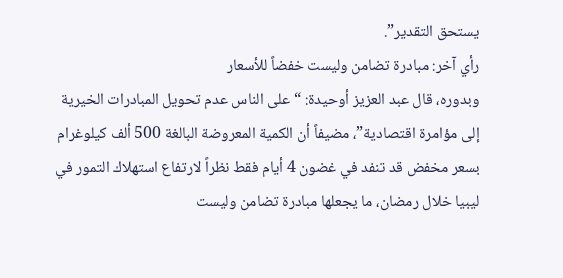يستحق التقدير”.
رأي آخر: مبادرة تضامن وليست خفضاً للأسعار
وبدوره، قال عبد العزيز أوحيدة: “على الناس عدم تحويل المبادرات الخيرية إلى مؤامرة اقتصادية”، مضيفاً أن الكمية المعروضة البالغة 500 ألف كيلوغرام بسعر مخفض قد تنفد في غضون 4 أيام فقط نظراً لارتفاع استهلاك التمور في ليبيا خلال رمضان، ما يجعلها مبادرة تضامن وليست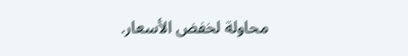محاولة لخفض الأسعار.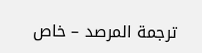ترجمة المرصد – خاص